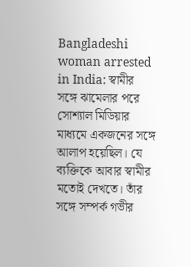Bangladeshi woman arrested in India: স্বামীর সঙ্গে ঝামেলার পরে সোশ্যাল মিডিয়ার মাধ্যমে একজনের সঙ্গে আলাপ হয়েছিল। যে ব্যক্তিকে আবার স্বামীর মতোই দেখতে। তাঁর সঙ্গে সম্পর্ক গভীর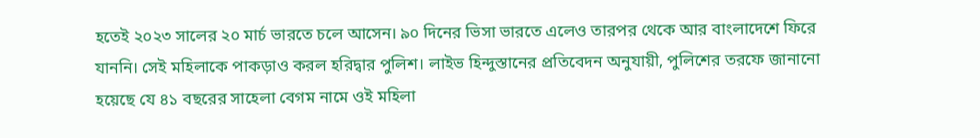হতেই ২০২৩ সালের ২০ মার্চ ভারতে চলে আসেন। ৯০ দিনের ভিসা ভারতে এলেও তারপর থেকে আর বাংলাদেশে ফিরে যাননি। সেই মহিলাকে পাকড়াও করল হরিদ্বার পুলিশ। লাইভ হিন্দুস্তানের প্রতিবেদন অনুযায়ী, পুলিশের তরফে জানানো হয়েছে যে ৪১ বছরের সাহেলা বেগম নামে ওই মহিলা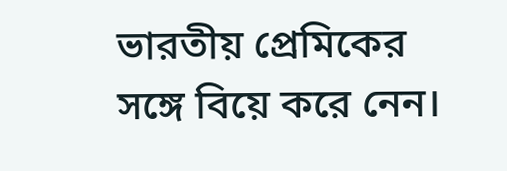ভারতীয় প্রেমিকের সঙ্গে বিয়ে করে নেন।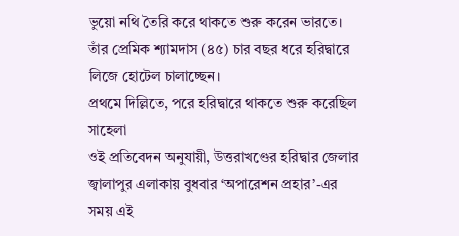ভুয়ো নথি তৈরি করে থাকতে শুরু করেন ভারতে। তাঁর প্রেমিক শ্যামদাস (৪৫) চার বছর ধরে হরিদ্বারে লিজে হোটেল চালাচ্ছেন।
প্রথমে দিল্লিতে, পরে হরিদ্বারে থাকতে শুরু করেছিল সাহেলা
ওই প্রতিবেদন অনুযায়ী, উত্তরাখণ্ডের হরিদ্বার জেলার জ্বালাপুর এলাকায় বুধবার ‘অপারেশন প্রহার’-এর সময় এই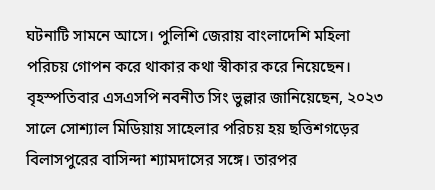ঘটনাটি সামনে আসে। পুলিশি জেরায় বাংলাদেশি মহিলা পরিচয় গোপন করে থাকার কথা স্বীকার করে নিয়েছেন।
বৃহস্পতিবার এসএসপি নবনীত সিং ভুল্লার জানিয়েছেন, ২০২৩ সালে সোশ্যাল মিডিয়ায় সাহেলার পরিচয় হয় ছত্তিশগড়ের বিলাসপুরের বাসিন্দা শ্যামদাসের সঙ্গে। তারপর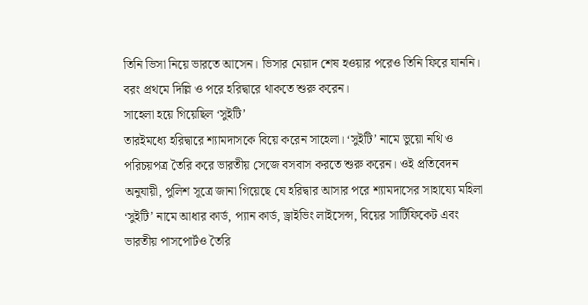তিনি ভিসা নিয়ে ভারতে আসেন। ভিসার মেয়াদ শেষ হওয়ার পরেও তিনি ফিরে যাননি। বরং প্রথমে দিল্লি ও পরে হরিদ্বারে থাকতে শুরু করেন।
সাহেলা হয়ে গিয়েছিল ‘সুইটি’
তারইমধ্যে হরিদ্বারে শ্যামদাসকে বিয়ে করেন সাহেলা। ‘সুইটি’ নামে ভুয়ো নথি ও পরিচয়পত্র তৈরি করে ভারতীয় সেজে বসবাস করতে শুরু করেন। ওই প্রতিবেদন অনুযায়ী, পুলিশ সূত্রে জানা গিয়েছে যে হরিদ্বার আসার পরে শ্যামদাসের সাহায্যে মহিলা ‘সুইটি’ নামে আধার কার্ড, প্যান কার্ড, ড্রাইভিং লাইসেন্স, বিয়ের সার্টিফিকেট এবং ভারতীয় পাসপোর্টও তৈরি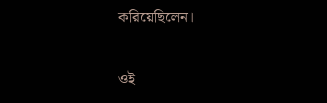করিয়েছিলেন।

ওই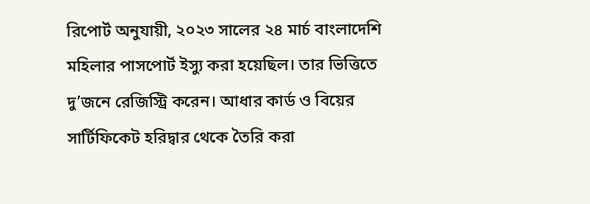রিপোর্ট অনুযায়ী, ২০২৩ সালের ২৪ মার্চ বাংলাদেশি মহিলার পাসপোর্ট ইস্যু করা হয়েছিল। তার ভিত্তিতে দু’জনে রেজিস্ট্রি করেন। আধার কার্ড ও বিয়ের সার্টিফিকেট হরিদ্বার থেকে তৈরি করা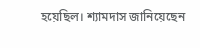হয়েছিল। শ্যামদাস জানিয়েছেন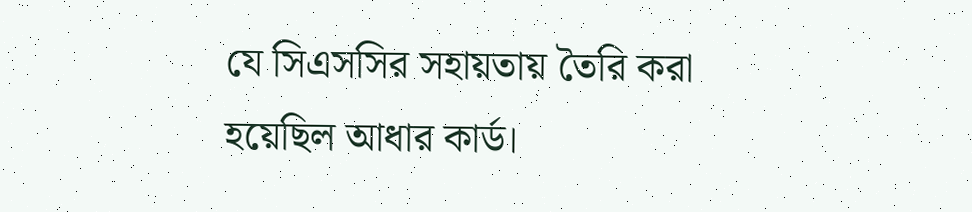যে সিএসসির সহায়তায় তৈরি করা হয়েছিল আধার কার্ড।